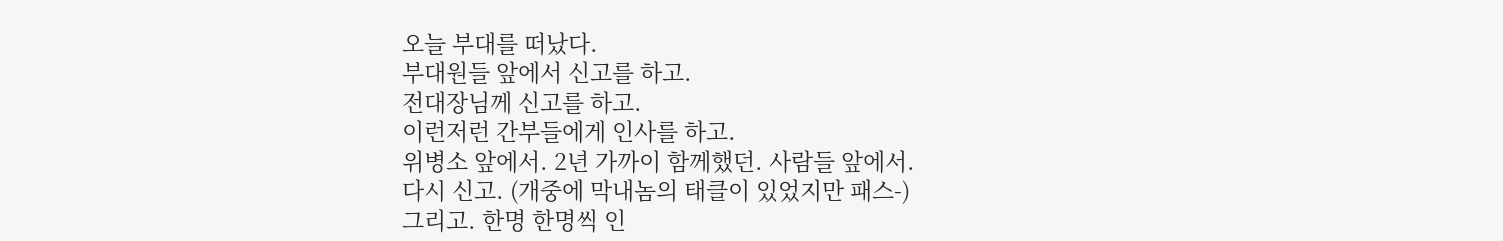오늘 부대를 떠났다.
부대원들 앞에서 신고를 하고.
전대장님께 신고를 하고.
이런저런 간부들에게 인사를 하고.
위병소 앞에서. 2년 가까이 함께했던. 사람들 앞에서.
다시 신고. (개중에 막내놈의 태클이 있었지만 패스-)
그리고. 한명 한명씩 인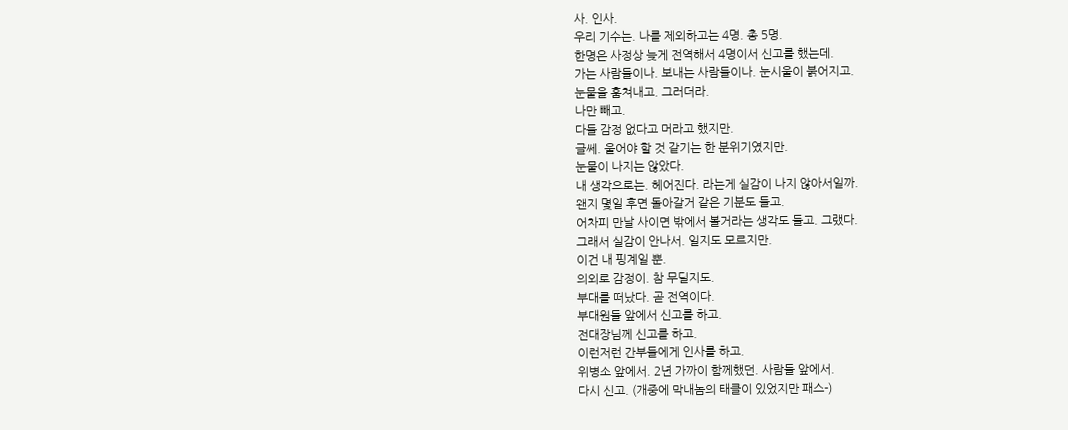사. 인사.
우리 기수는. 나를 제외하고는 4명. 총 5명.
한명은 사정상 늦게 전역해서 4명이서 신고를 했는데.
가는 사람들이나. 보내는 사람들이나. 눈시울이 붉어지고.
눈물을 훔쳐내고. 그러더라.
나만 빼고.
다들 감정 없다고 머라고 했지만.
글쎄. 울어야 할 것 같기는 한 분위기였지만.
눈물이 나지는 않았다.
내 생각으로는. 헤어진다. 라는게 실감이 나지 않아서일까.
왠지 몇일 후면 돌아갈거 같은 기분도 들고.
어차피 만날 사이면 밖에서 볼거라는 생각도 들고. 그랬다.
그래서 실감이 안나서. 일지도 모르지만.
이건 내 핑계일 뿐.
의외로 감정이. 참 무딜지도.
부대를 떠났다. 곧 전역이다.
부대원들 앞에서 신고를 하고.
전대장님께 신고를 하고.
이런저런 간부들에게 인사를 하고.
위병소 앞에서. 2년 가까이 함께했던. 사람들 앞에서.
다시 신고. (개중에 막내놈의 태클이 있었지만 패스-)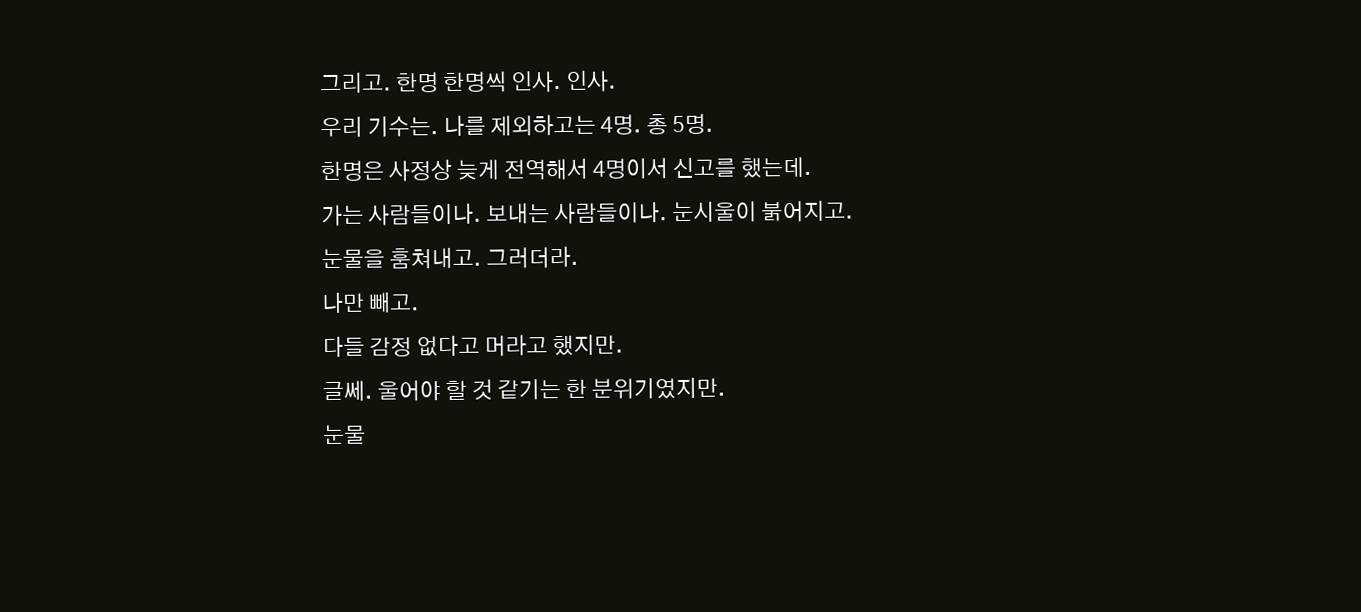그리고. 한명 한명씩 인사. 인사.
우리 기수는. 나를 제외하고는 4명. 총 5명.
한명은 사정상 늦게 전역해서 4명이서 신고를 했는데.
가는 사람들이나. 보내는 사람들이나. 눈시울이 붉어지고.
눈물을 훔쳐내고. 그러더라.
나만 빼고.
다들 감정 없다고 머라고 했지만.
글쎄. 울어야 할 것 같기는 한 분위기였지만.
눈물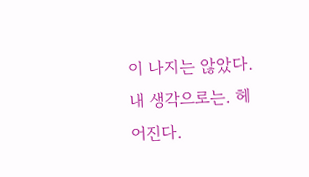이 나지는 않았다.
내 생각으로는. 헤어진다.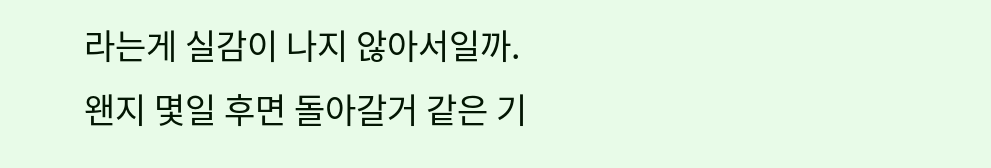라는게 실감이 나지 않아서일까.
왠지 몇일 후면 돌아갈거 같은 기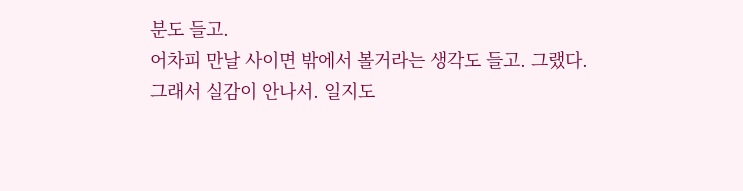분도 들고.
어차피 만날 사이면 밖에서 볼거라는 생각도 들고. 그랬다.
그래서 실감이 안나서. 일지도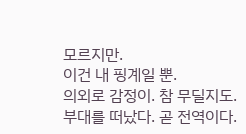모르지만.
이건 내 핑계일 뿐.
의외로 감정이. 참 무딜지도.
부대를 떠났다. 곧 전역이다.